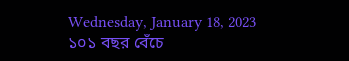Wednesday, January 18, 2023
১০১ বছর বেঁচে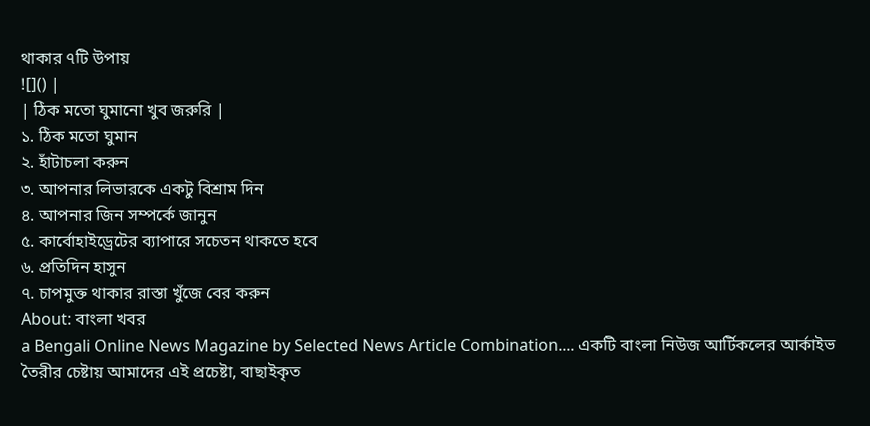থাকার ৭টি উপায়
![]() |
| ঠিক মতো ঘুমানো খুব জরুরি |
১. ঠিক মতো ঘুমান
২. হাঁটাচলা করুন
৩. আপনার লিভারকে একটু বিশ্রাম দিন
৪. আপনার জিন সম্পর্কে জানুন
৫. কার্বোহাইড্রেটের ব্যাপারে সচেতন থাকতে হবে
৬. প্রতিদিন হাসুন
৭. চাপমুক্ত থাকার রাস্তা খুঁজে বের করুন
About: বাংলা খবর
a Bengali Online News Magazine by Selected News Article Combination.... একটি বাংলা নিউজ আর্টিকলের আর্কাইভ তৈরীর চেষ্টায় আমাদের এই প্রচেষ্টা, বাছাইকৃত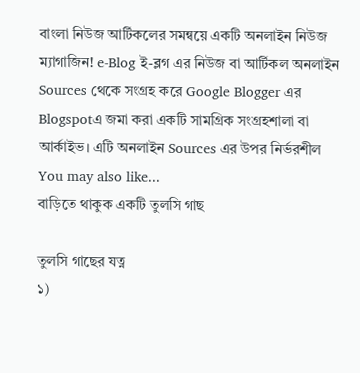বাংলা নিউজ আর্টিকলের সমন্বয়ে একটি অনলাইন নিউজ ম্যাগাজিন! e-Blog ই-ব্লগ এর নিউজ বা আর্টিকল অনলাইন Sources থেকে সংগ্রহ করে Google Blogger এর Blogspotএ জমা করা একটি সামগ্রিক সংগ্রহশালা বা আর্কাইভ। এটি অনলাইন Sources এর উপর নির্ভরশীল
You may also like...
বাড়িতে থাকুক একটি তুলসি গাছ

তুলসি গাছের যত্ন
১)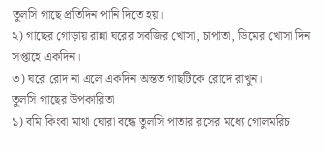তুলসি গাছে প্রতিদিন পানি দিতে হয়।
২) গাছের গোড়ায় রান্না ঘরের সবজির খোসা, চাপাতা, ডিমের খোসা দিন সপ্তাহে একদিন।
৩) ঘরে রোদ না এলে একদিন অন্তত গাছটিকে রোদে রাখুন।
তুলসি গাছের উপকারিতা
১) বমি কিংবা মাথা ঘোরা বন্ধে তুলসি পাতার রসের মধ্যে গোলমরিচ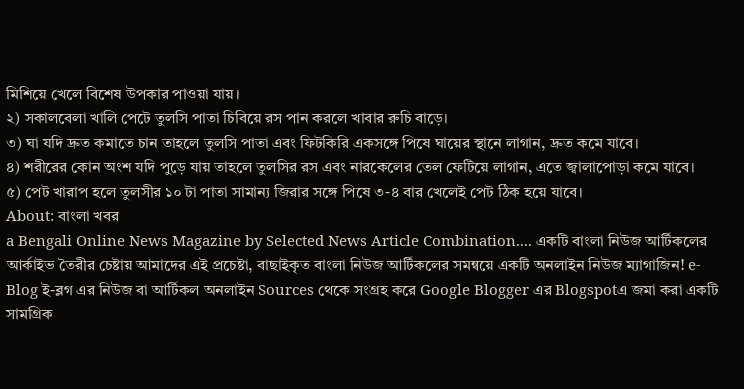মিশিয়ে খেলে বিশেষ উপকার পাওয়া যায়।
২) সকালবেলা খালি পেটে তুলসি পাতা চিবিয়ে রস পান করলে খাবার রুচি বাড়ে।
৩) ঘা যদি দ্রুত কমাতে চান তাহলে তুলসি পাতা এবং ফিটকিরি একসঙ্গে পিষে ঘায়ের স্থানে লাগান, দ্রুত কমে যাবে।
৪) শরীরের কোন অংশ যদি পুড়ে যায় তাহলে তুলসির রস এবং নারকেলের তেল ফেটিয়ে লাগান, এতে জ্বালাপোড়া কমে যাবে।
৫) পেট খারাপ হলে তুলসীর ১০ টা পাতা সামান্য জিরার সঙ্গে পিষে ৩-৪ বার খেলেই পেট ঠিক হয়ে যাবে।
About: বাংলা খবর
a Bengali Online News Magazine by Selected News Article Combination.... একটি বাংলা নিউজ আর্টিকলের আর্কাইভ তৈরীর চেষ্টায় আমাদের এই প্রচেষ্টা, বাছাইকৃত বাংলা নিউজ আর্টিকলের সমন্বয়ে একটি অনলাইন নিউজ ম্যাগাজিন! e-Blog ই-ব্লগ এর নিউজ বা আর্টিকল অনলাইন Sources থেকে সংগ্রহ করে Google Blogger এর Blogspotএ জমা করা একটি সামগ্রিক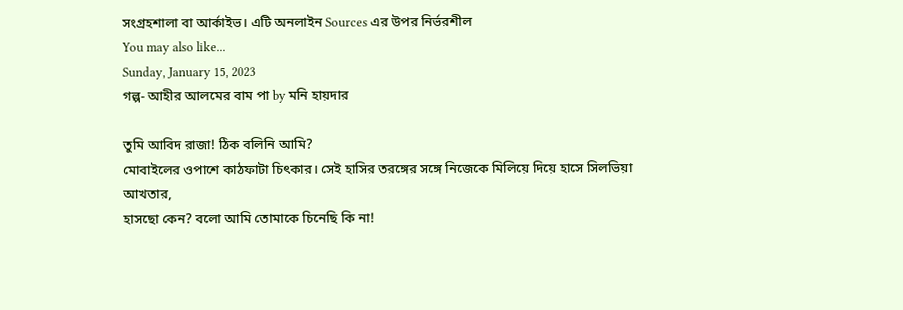সংগ্রহশালা বা আর্কাইভ। এটি অনলাইন Sources এর উপর নির্ভরশীল
You may also like...
Sunday, January 15, 2023
গল্প- আহীর আলমের বাম পা by মনি হায়দার

তুমি আবিদ রাজা! ঠিক বলিনি আমি?
মোবাইলের ওপাশে কাঠফাটা চিৎকার। সেই হাসির তরঙ্গের সঙ্গে নিজেকে মিলিয়ে দিয়ে হাসে সিলভিয়া আখতার,
হাসছো কেন? বলো আমি তোমাকে চিনেছি কি না!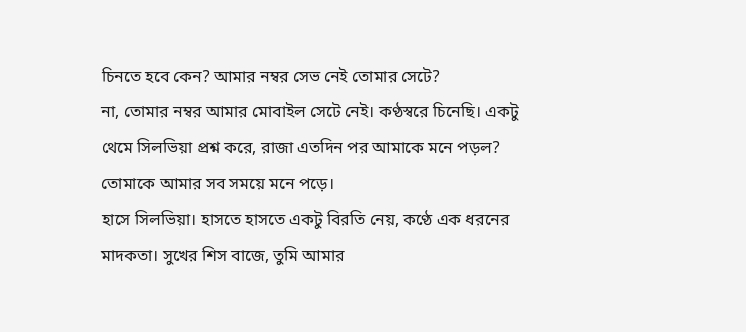চিনতে হবে কেন? আমার নম্বর সেভ নেই তোমার সেটে?
না, তোমার নম্বর আমার মোবাইল সেটে নেই। কণ্ঠস্বরে চিনেছি। একটু থেমে সিলভিয়া প্রশ্ন করে, রাজা এতদিন পর আমাকে মনে পড়ল?
তোমাকে আমার সব সময়ে মনে পড়ে।
হাসে সিলভিয়া। হাসতে হাসতে একটু বিরতি নেয়, কণ্ঠে এক ধরনের মাদকতা। সুখের শিস বাজে, তুমি আমার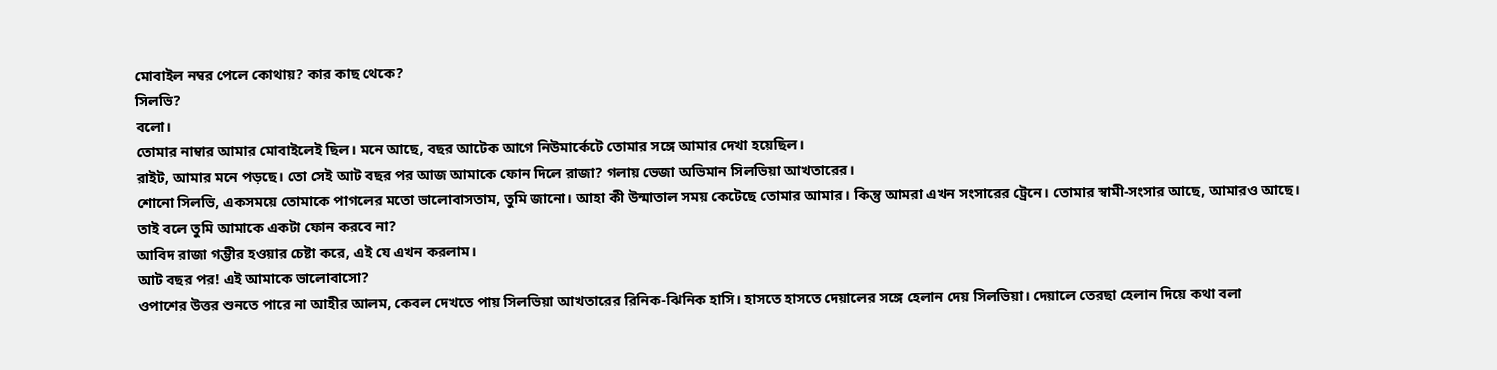মোবাইল নম্বর পেলে কোথায়? কার কাছ থেকে?
সিলভি?
বলো।
তোমার নাম্বার আমার মোবাইলেই ছিল। মনে আছে, বছর আটেক আগে নিউমার্কেটে তোমার সঙ্গে আমার দেখা হয়েছিল।
রাইট, আমার মনে পড়ছে। তো সেই আট বছর পর আজ আমাকে ফোন দিলে রাজা? গলায় ভেজা অভিমান সিলভিয়া আখতারের।
শোনো সিলভি, একসময়ে তোমাকে পাগলের মতো ভালোবাসতাম, তুমি জানো। আহা কী উন্মাতাল সময় কেটেছে তোমার আমার। কিন্তু আমরা এখন সংসারের ট্রেনে। তোমার স্বামী-সংসার আছে, আমারও আছে।
তাই বলে তুমি আমাকে একটা ফোন করবে না?
আবিদ রাজা গম্ভীর হওয়ার চেষ্টা করে, এই যে এখন করলাম।
আট বছর পর! এই আমাকে ভালোবাসো?
ওপাশের উত্তর শুনতে পারে না আহীর আলম, কেবল দেখতে পায় সিলভিয়া আখতারের রিনিক-ঝিনিক হাসি। হাসতে হাসতে দেয়ালের সঙ্গে হেলান দেয় সিলভিয়া। দেয়ালে তেরছা হেলান দিয়ে কথা বলা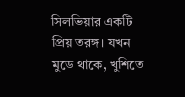সিলভিয়ার একটি প্রিয় তরঙ্গ। যখন মুডে থাকে, খুশিতে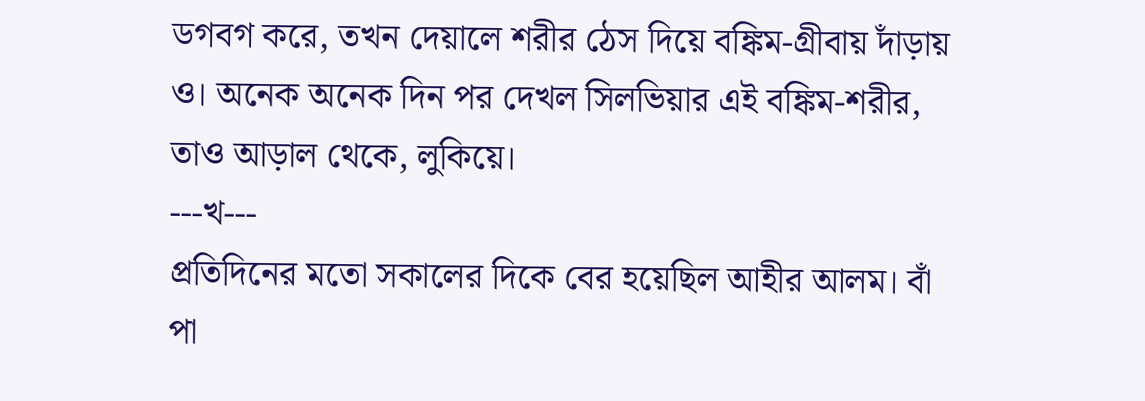ডগবগ করে, তখন দেয়ালে শরীর ঠেস দিয়ে বঙ্কিম-গ্রীবায় দাঁড়ায় ও। অনেক অনেক দিন পর দেখল সিলভিয়ার এই বঙ্কিম-শরীর, তাও আড়াল থেকে, লুকিয়ে।
---খ---
প্রতিদিনের মতো সকালের দিকে বের হয়েছিল আহীর আলম। বাঁ পা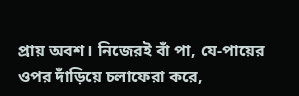প্রায় অবশ। নিজেরই বাঁ পা, যে-পায়ের ওপর দাঁড়িয়ে চলাফেরা করে,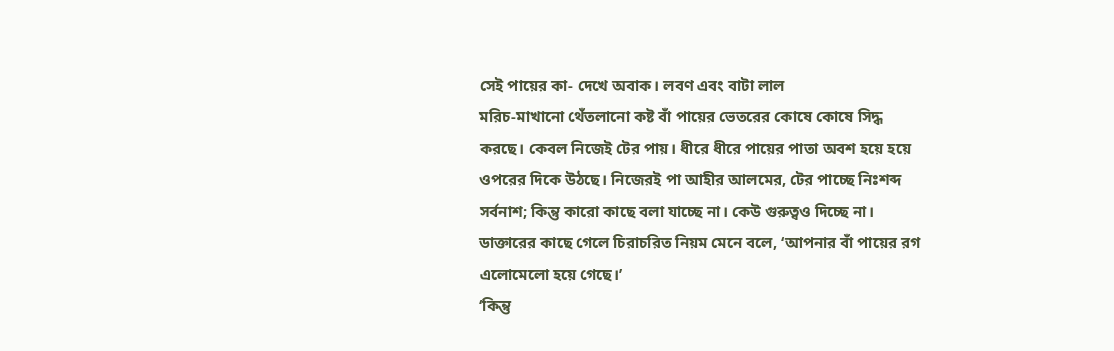সেই পায়ের কা- দেখে অবাক। লবণ এবং বাটা লাল
মরিচ-মাখানো থেঁতলানো কষ্ট বাঁ পায়ের ভেতরের কোষে কোষে সিদ্ধ করছে। কেবল নিজেই টের পায়। ধীরে ধীরে পায়ের পাতা অবশ হয়ে হয়ে ওপরের দিকে উঠছে। নিজেরই পা আহীর আলমের, টের পাচ্ছে নিঃশব্দ সর্বনাশ; কিন্তু কারো কাছে বলা যাচ্ছে না। কেউ গুরুত্বও দিচ্ছে না। ডাক্তারের কাছে গেলে চিরাচরিত নিয়ম মেনে বলে, ‘আপনার বাঁ পায়ের রগ এলোমেলো হয়ে গেছে।’
‘কিন্তু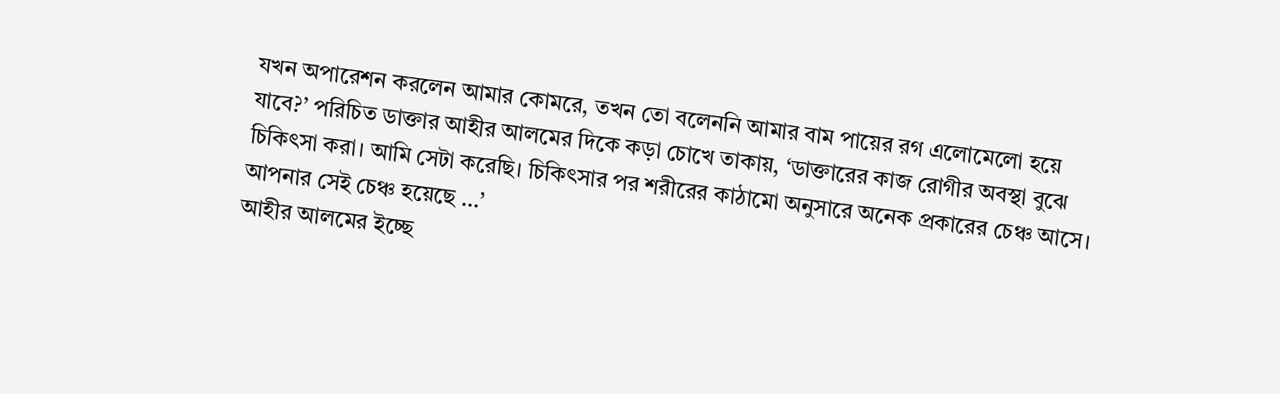যখন অপারেশন করলেন আমার কোমরে, তখন তো বলেননি আমার বাম পায়ের রগ এলোমেলো হয়ে যাবে?’ পরিচিত ডাক্তার আহীর আলমের দিকে কড়া চোখে তাকায়, ‘ডাক্তারের কাজ রোগীর অবস্থা বুঝে চিকিৎসা করা। আমি সেটা করেছি। চিকিৎসার পর শরীরের কাঠামো অনুসারে অনেক প্রকারের চেঞ্চ আসে। আপনার সেই চেঞ্চ হয়েছে …’
আহীর আলমের ইচ্ছে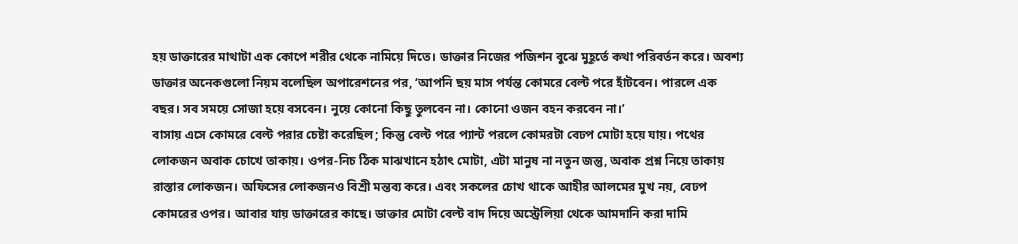হয় ডাক্তারের মাথাটা এক কোপে শরীর থেকে নামিয়ে দিতে। ডাক্তার নিজের পজিশন বুঝে মুহূর্তে কথা পরিবর্তন করে। অবশ্য ডাক্তার অনেকগুলো নিয়ম বলেছিল অপারেশনের পর, ‘আপনি ছয় মাস পর্যন্ত কোমরে বেল্ট পরে হাঁটবেন। পারলে এক বছর। সব সময়ে সোজা হয়ে বসবেন। নুয়ে কোনো কিছু তুলবেন না। কোনো ওজন বহন করবেন না।’
বাসায় এসে কোমরে বেল্ট পরার চেষ্টা করেছিল; কিন্তু বেল্ট পরে প্যান্ট পরলে কোমরটা বেঢপ মোটা হয়ে যায়। পথের লোকজন অবাক চোখে তাকায়। ওপর-নিচ ঠিক মাঝখানে হঠাৎ মোটা, এটা মানুষ না নতুন জন্তু, অবাক প্রশ্ন নিয়ে তাকায় রাস্তার লোকজন। অফিসের লোকজনও বিশ্রী মন্তব্য করে। এবং সকলের চোখ থাকে আহীর আলমের মুখ নয়, বেঢপ কোমরের ওপর। আবার যায় ডাক্তারের কাছে। ডাক্তার মোটা বেল্ট বাদ দিয়ে অস্ট্রেলিয়া থেকে আমদানি করা দামি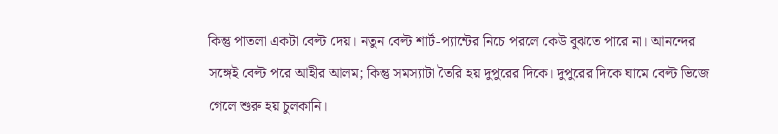কিন্তু পাতলা একটা বেল্ট দেয়। নতুন বেল্ট শার্ট-প্যান্টের নিচে পরলে কেউ বুঝতে পারে না। আনন্দের সঙ্গেই বেল্ট পরে আহীর আলম; কিন্তু সমস্যাটা তৈরি হয় দুপুরের দিকে। দুপুরের দিকে ঘামে বেল্ট ভিজে গেলে শুরু হয় চুলকানি।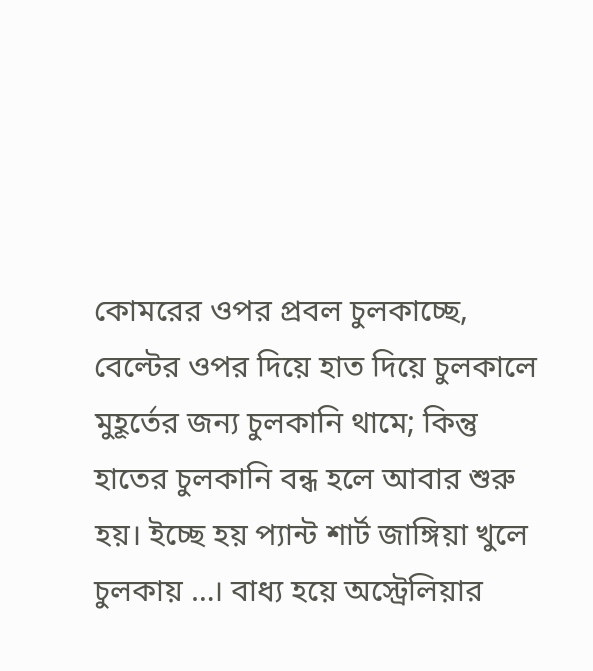কোমরের ওপর প্রবল চুলকাচ্ছে, বেল্টের ওপর দিয়ে হাত দিয়ে চুলকালে মুহূর্তের জন্য চুলকানি থামে; কিন্তু হাতের চুলকানি বন্ধ হলে আবার শুরু হয়। ইচ্ছে হয় প্যান্ট শার্ট জাঙ্গিয়া খুলে চুলকায় …। বাধ্য হয়ে অস্ট্রেলিয়ার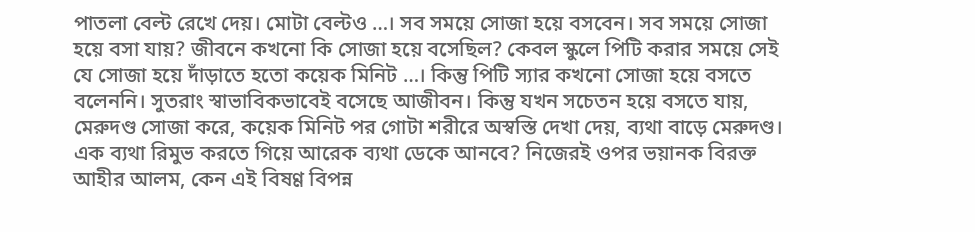পাতলা বেল্ট রেখে দেয়। মোটা বেল্টও …। সব সময়ে সোজা হয়ে বসবেন। সব সময়ে সোজা হয়ে বসা যায়? জীবনে কখনো কি সোজা হয়ে বসেছিল? কেবল স্কুলে পিটি করার সময়ে সেই যে সোজা হয়ে দাঁড়াতে হতো কয়েক মিনিট …। কিন্তু পিটি স্যার কখনো সোজা হয়ে বসতে বলেননি। সুতরাং স্বাভাবিকভাবেই বসেছে আজীবন। কিন্তু যখন সচেতন হয়ে বসতে যায়, মেরুদণ্ড সোজা করে, কয়েক মিনিট পর গোটা শরীরে অস্বস্তি দেখা দেয়, ব্যথা বাড়ে মেরুদণ্ড। এক ব্যথা রিমুভ করতে গিয়ে আরেক ব্যথা ডেকে আনবে? নিজেরই ওপর ভয়ানক বিরক্ত আহীর আলম, কেন এই বিষণ্ণ বিপন্ন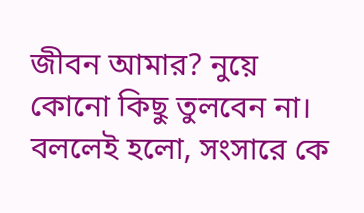জীবন আমার? নুয়ে কোনো কিছু তুলবেন না। বললেই হলো, সংসারে কে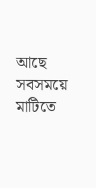আছে সবসময়ে মাটিতে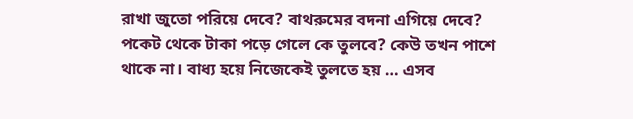রাখা জুতো পরিয়ে দেবে? বাথরুমের বদনা এগিয়ে দেবে? পকেট থেকে টাকা পড়ে গেলে কে তুলবে? কেউ তখন পাশে থাকে না। বাধ্য হয়ে নিজেকেই তুলতে হয় … এসব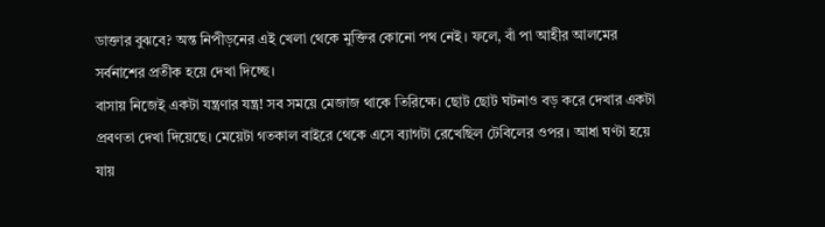ডাক্তার বুঝবে? অন্ত নিপীড়নের এই খেলা থেকে মুক্তির কোনো পথ নেই। ফলে, বাঁ পা আহীর আলমের সর্বনাশের প্রতীক হয়ে দেখা দিচ্ছে।
বাসায় নিজেই একটা যন্ত্রণার যন্ত্র! সব সময়ে মেজাজ থাকে তিরিক্ষে। ছোট ছোট ঘটনাও বড় করে দেখার একটা প্রবণতা দেখা দিয়েছে। মেয়েটা গতকাল বাইরে থেকে এসে ব্যাগটা রেখেছিল টেবিলের ওপর। আধা ঘণ্টা হয়ে যায়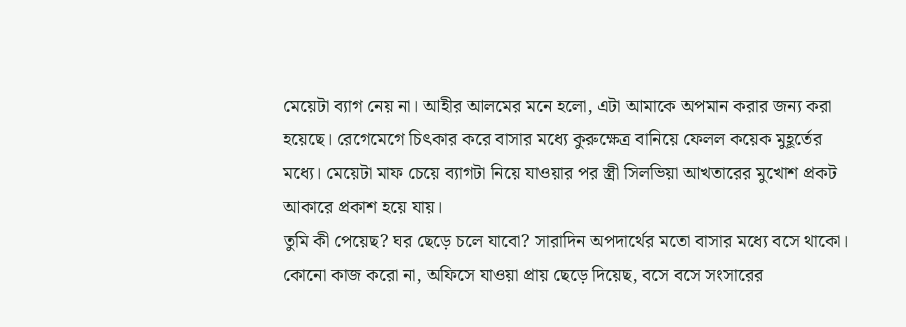মেয়েটা ব্যাগ নেয় না। আহীর আলমের মনে হলো, এটা আমাকে অপমান করার জন্য করা হয়েছে। রেগেমেগে চিৎকার করে বাসার মধ্যে কুরুক্ষেত্র বানিয়ে ফেলল কয়েক মুহূর্তের মধ্যে। মেয়েটা মাফ চেয়ে ব্যাগটা নিয়ে যাওয়ার পর স্ত্রী সিলভিয়া আখতারের মুখোশ প্রকট আকারে প্রকাশ হয়ে যায়।
তুমি কী পেয়েছ? ঘর ছেড়ে চলে যাবো? সারাদিন অপদার্থের মতো বাসার মধ্যে বসে থাকো। কোনো কাজ করো না, অফিসে যাওয়া প্রায় ছেড়ে দিয়েছ, বসে বসে সংসারের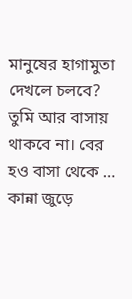মানুষের হাগামুতা দেখলে চলবে? তুমি আর বাসায় থাকবে না। বের হও বাসা থেকে … কান্না জুড়ে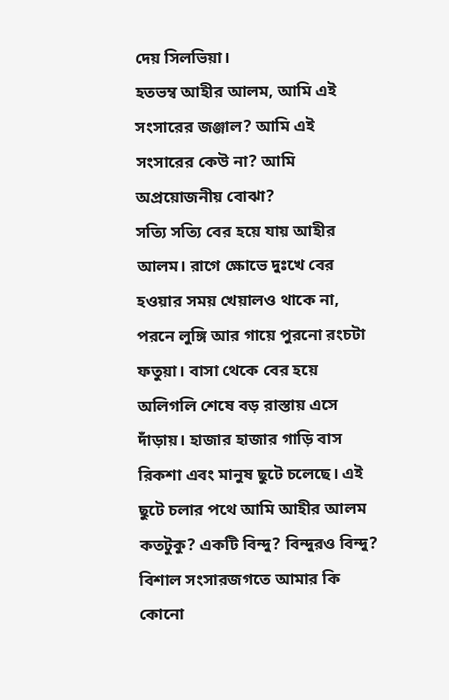দেয় সিলভিয়া।
হতভম্ব আহীর আলম, আমি এই সংসারের জঞ্জাল? আমি এই সংসারের কেউ না? আমি অপ্রয়োজনীয় বোঝা?
সত্যি সত্যি বের হয়ে যায় আহীর আলম। রাগে ক্ষোভে দুঃখে বের হওয়ার সময় খেয়ালও থাকে না, পরনে লুঙ্গি আর গায়ে পুরনো রংচটা ফতুয়া। বাসা থেকে বের হয়ে অলিগলি শেষে বড় রাস্তায় এসে দাঁড়ায়। হাজার হাজার গাড়ি বাস রিকশা এবং মানুষ ছুটে চলেছে। এই ছুটে চলার পথে আমি আহীর আলম কতটুকু? একটি বিন্দু? বিন্দুরও বিন্দু? বিশাল সংসারজগতে আমার কি কোনো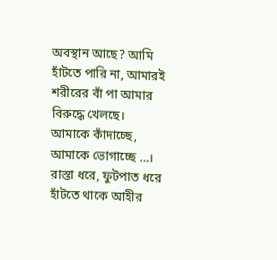অবস্থান আছে? আমি হাঁটতে পারি না, আমারই শরীরের বাঁ পা আমার বিরুদ্ধে খেলছে। আমাকে কাঁদাচ্ছে, আমাকে ভোগাচ্ছে …। রাস্তা ধরে, ফুটপাত ধরে হাঁটতে থাকে আহীর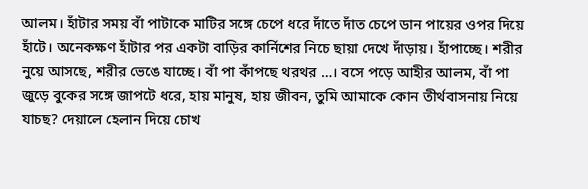আলম। হাঁটার সময় বাঁ পাটাকে মাটির সঙ্গে চেপে ধরে দাঁতে দাঁত চেপে ডান পায়ের ওপর দিয়ে হাঁটে। অনেকক্ষণ হাঁটার পর একটা বাড়ির কার্নিশের নিচে ছায়া দেখে দাঁড়ায়। হাঁপাচ্ছে। শরীর নুয়ে আসছে, শরীর ভেঙে যাচ্ছে। বাঁ পা কাঁপছে থরথর …। বসে পড়ে আহীর আলম, বাঁ পা জুড়ে বুকের সঙ্গে জাপটে ধরে, হায় মানুষ, হায় জীবন, তুমি আমাকে কোন তীর্থবাসনায় নিয়ে যাচছ? দেয়ালে হেলান দিয়ে চোখ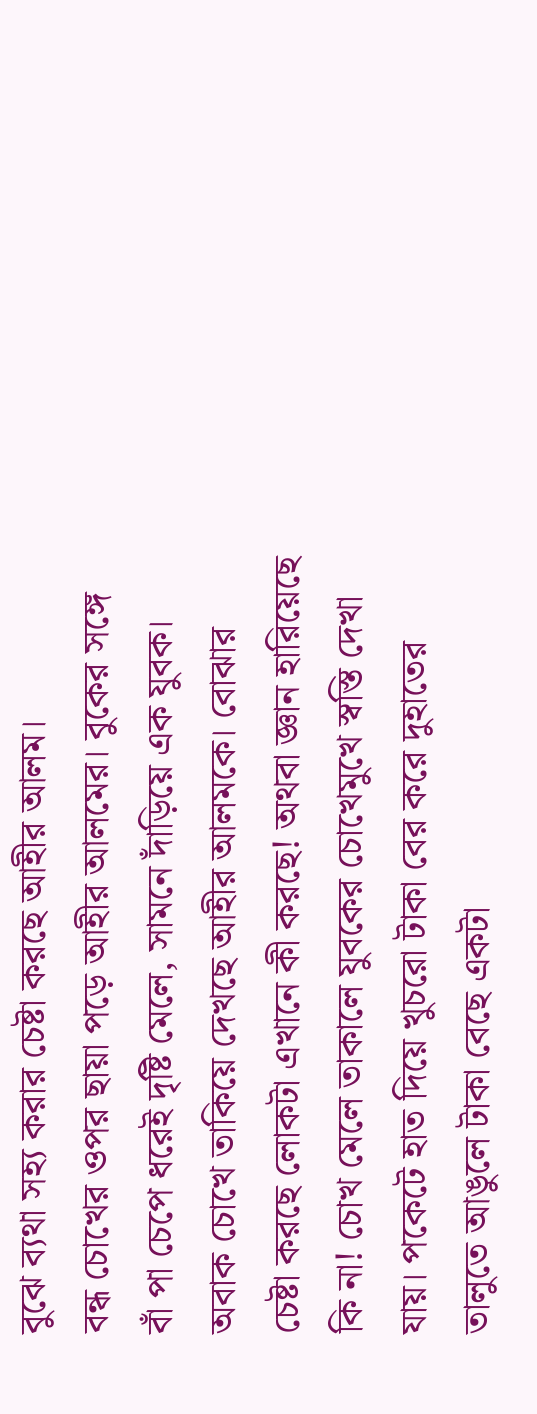বুঝে ব্যথা সহ্য করার চেষ্টা করছে আহীর আলম।
বন্ধ চোখের ওপর ছায়া পড়ে আহীর আলমের। বুকের সঙ্গে বাঁ পা চেপে ধরেই দৃষ্টি মেলে, সামনে দাঁড়িয়ে এক যুবক। অবাক চোখে তাকিয়ে দেখছে আহীর আলমকে। বোঝার চেষ্টা করছে লোকটা এখানে কী করছে! অথবা জ্ঞান হারিয়েছে কি না! চোখ মেলে তাকালে যুবকের চোখেমুখে স্বস্তি দেখা যায়। পকেটে হাত দিয়ে খুচরো টাকা বের করে দুহাতের তালুতে আঙুলে টাকা বেছে একটা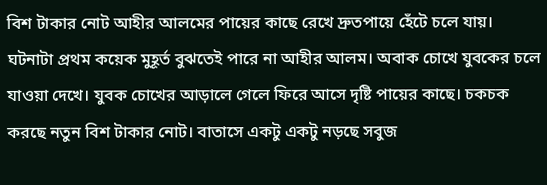বিশ টাকার নোট আহীর আলমের পায়ের কাছে রেখে দ্রুতপায়ে হেঁটে চলে যায়।
ঘটনাটা প্রথম কয়েক মুহূর্ত বুঝতেই পারে না আহীর আলম। অবাক চোখে যুবকের চলে যাওয়া দেখে। যুবক চোখের আড়ালে গেলে ফিরে আসে দৃষ্টি পায়ের কাছে। চকচক করছে নতুন বিশ টাকার নোট। বাতাসে একটু একটু নড়ছে সবুজ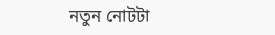নতুন নোটটা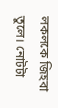লকলকে জিহবা তুলে। নোটটা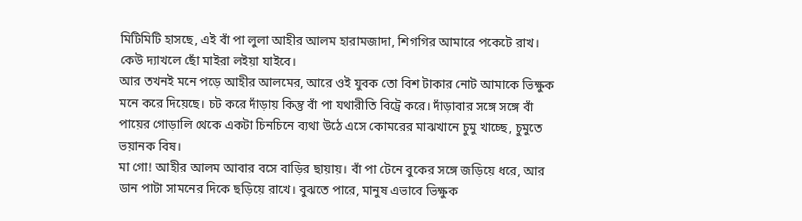মিটিমিটি হাসছে, এই বাঁ পা লুলা আহীর আলম হারামজাদা, শিগগির আমারে পকেটে রাখ। কেউ দ্যাখলে ছোঁ মাইরা লইয়া যাইবে।
আর তখনই মনে পড়ে আহীর আলমের, আরে ওই যুবক তো বিশ টাকার নোট আমাকে ভিক্ষুক মনে করে দিয়েছে। চট করে দাঁড়ায় কিন্তু বাঁ পা যথারীতি বিট্রে করে। দাঁড়াবার সঙ্গে সঙ্গে বাঁ পায়ের গোড়ালি থেকে একটা চিনচিনে ব্যথা উঠে এসে কোমরের মাঝখানে চুমু খাচ্ছে, চুমুতে ভয়ানক বিষ।
মা গো! আহীর আলম আবার বসে বাড়ির ছায়ায়। বাঁ পা টেনে বুকের সঙ্গে জড়িয়ে ধরে, আর ডান পাটা সামনের দিকে ছড়িয়ে রাখে। বুঝতে পারে, মানুষ এভাবে ভিক্ষুক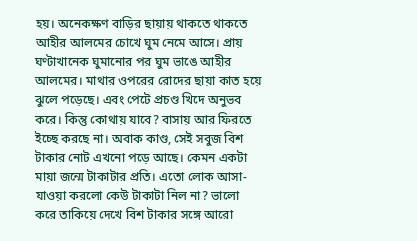হয়। অনেকক্ষণ বাড়ির ছায়ায় থাকতে থাকতে আহীর আলমের চোখে ঘুম নেমে আসে। প্রায় ঘণ্টাখানেক ঘুমানোর পর ঘুম ভাঙে আহীর আলমের। মাথার ওপরের রোদের ছায়া কাত হয়ে ঝুলে পড়েছে। এবং পেটে প্রচণ্ড খিদে অনুভব করে। কিন্তু কোথায় যাবে? বাসায় আর ফিরতে ইচ্ছে করছে না। অবাক কাণ্ড, সেই সবুজ বিশ টাকার নোট এখনো পড়ে আছে। কেমন একটা মায়া জন্মে টাকাটার প্রতি। এতো লোক আসা-যাওয়া করলো কেউ টাকাটা নিল না? ভালো করে তাকিয়ে দেখে বিশ টাকার সঙ্গে আরো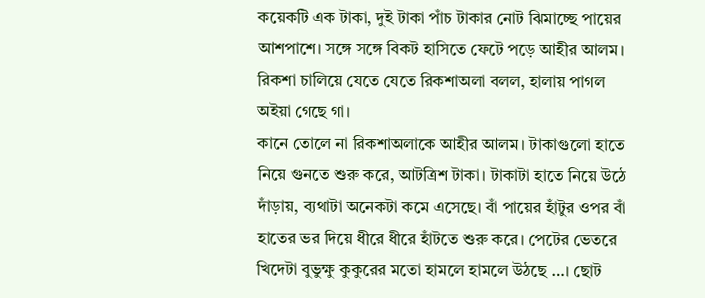কয়েকটি এক টাকা, দুই টাকা পাঁচ টাকার নোট ঝিমাচ্ছে পায়ের আশপাশে। সঙ্গে সঙ্গে বিকট হাসিতে ফেটে পড়ে আহীর আলম। রিকশা চালিয়ে যেতে যেতে রিকশাঅলা বলল, হালায় পাগল অইয়া গেছে গা।
কানে তোলে না রিকশাঅলাকে আহীর আলম। টাকাগুলো হাতে নিয়ে গুনতে শুরু করে, আটত্রিশ টাকা। টাকাটা হাতে নিয়ে উঠে দাঁড়ায়, ব্যথাটা অনেকটা কমে এসেছে। বাঁ পায়ের হাঁটুর ওপর বাঁ হাতের ভর দিয়ে ধীরে ধীরে হাঁটতে শুরু করে। পেটের ভেতরে খিদেটা বুভুক্ষু কুকুরের মতো হামলে হামলে উঠছে …। ছোট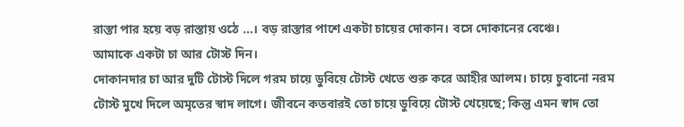রাস্তা পার হয়ে বড় রাস্তায় ওঠে …। বড় রাস্তার পাশে একটা চায়ের দোকান। বসে দোকানের বেঞ্চে।
আমাকে একটা চা আর টোস্ট দিন।
দোকানদার চা আর দুটি টোস্ট দিলে গরম চায়ে ডুবিয়ে টোস্ট খেতে শুরু করে আহীর আলম। চায়ে চুবানো নরম টোস্ট মুখে দিলে অমৃতের স্বাদ লাগে। জীবনে কতবারই তো চায়ে ডুবিয়ে টোস্ট খেয়েছে; কিন্তু এমন স্বাদ তো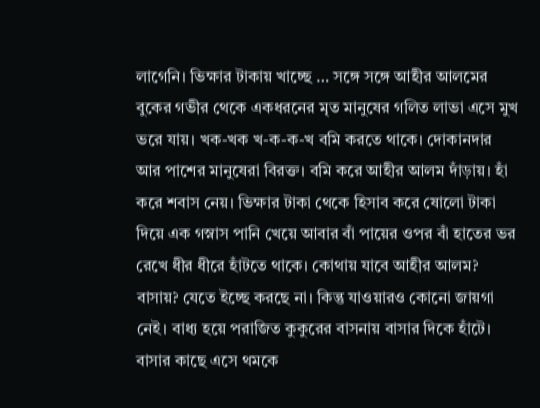লাগেনি। ভিক্ষার টাকায় খাচ্ছে … সঙ্গে সঙ্গে আহীর আলমের বুকের গভীর থেকে একধরনের মৃত মানুষের গলিত লাভা এসে মুখ ভরে যায়। খক-খক খ-ক-ক-খ বমি করতে থাকে। দোকানদার আর পাশের মানুষেরা বিরক্ত। বমি করে আহীর আলম দাঁড়ায়। হাঁ করে শবাস নেয়। ভিক্ষার টাকা থেকে হিসাব করে ষোলো টাকা দিয়ে এক গস্নাস পানি খেয়ে আবার বাঁ পায়ের ওপর বাঁ হাতের ভর রেখে ধীর ধীরে হাঁটতে থাকে। কোথায় যাবে আহীর আলম? বাসায়? যেতে ইচ্ছে করছে না। কিন্তু যাওয়ারও কোনো জায়গা নেই। বাধ্য হয়ে পরাজিত কুকুরের বাসনায় বাসার দিকে হাঁটে। বাসার কাছে এসে থমকে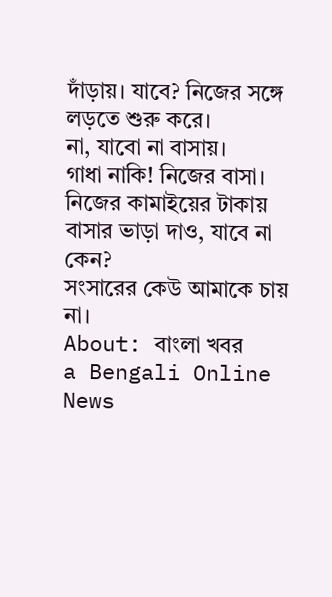দাঁড়ায়। যাবে? নিজের সঙ্গে লড়তে শুরু করে।
না, যাবো না বাসায়।
গাধা নাকি! নিজের বাসা। নিজের কামাইয়ের টাকায় বাসার ভাড়া দাও, যাবে না কেন?
সংসারের কেউ আমাকে চায় না।
About: বাংলা খবর
a Bengali Online News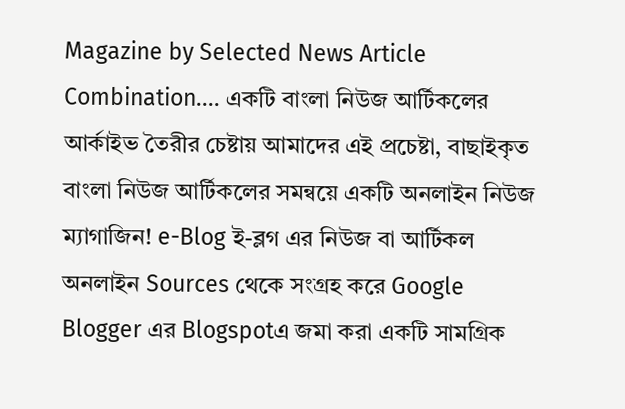Magazine by Selected News Article Combination.... একটি বাংলা নিউজ আর্টিকলের আর্কাইভ তৈরীর চেষ্টায় আমাদের এই প্রচেষ্টা, বাছাইকৃত বাংলা নিউজ আর্টিকলের সমন্বয়ে একটি অনলাইন নিউজ ম্যাগাজিন! e-Blog ই-ব্লগ এর নিউজ বা আর্টিকল অনলাইন Sources থেকে সংগ্রহ করে Google Blogger এর Blogspotএ জমা করা একটি সামগ্রিক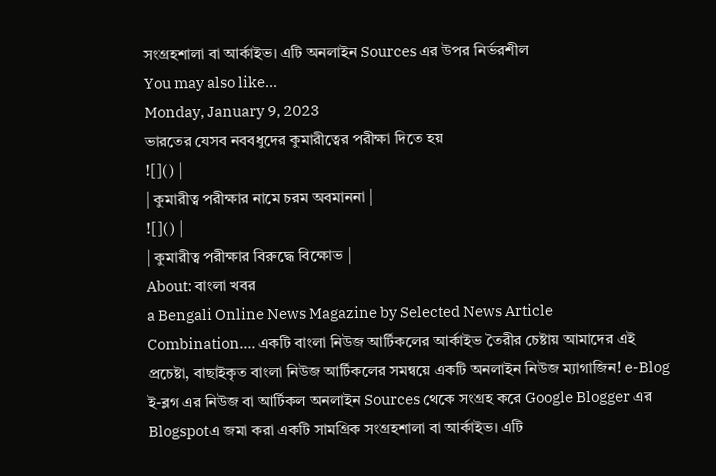সংগ্রহশালা বা আর্কাইভ। এটি অনলাইন Sources এর উপর নির্ভরশীল
You may also like...
Monday, January 9, 2023
ভারতের যেসব নববধুদের কুমারীত্বের পরীক্ষা দিতে হয়
![]() |
| কুমারীত্ব পরীক্ষার নামে চরম অবমাননা |
![]() |
| কুমারীত্ব পরীক্ষার বিরুদ্ধে বিক্ষোভ |
About: বাংলা খবর
a Bengali Online News Magazine by Selected News Article Combination.... একটি বাংলা নিউজ আর্টিকলের আর্কাইভ তৈরীর চেষ্টায় আমাদের এই প্রচেষ্টা, বাছাইকৃত বাংলা নিউজ আর্টিকলের সমন্বয়ে একটি অনলাইন নিউজ ম্যাগাজিন! e-Blog ই-ব্লগ এর নিউজ বা আর্টিকল অনলাইন Sources থেকে সংগ্রহ করে Google Blogger এর Blogspotএ জমা করা একটি সামগ্রিক সংগ্রহশালা বা আর্কাইভ। এটি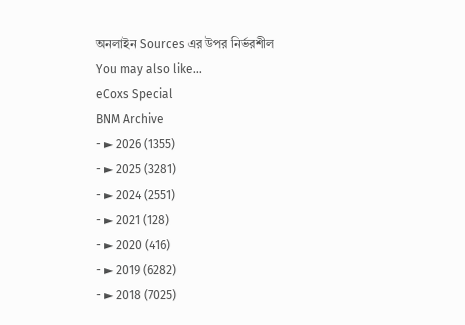অনলাইন Sources এর উপর নির্ভরশীল
You may also like...
eCoxs Special
BNM Archive
- ► 2026 (1355)
- ► 2025 (3281)
- ► 2024 (2551)
- ► 2021 (128)
- ► 2020 (416)
- ► 2019 (6282)
- ► 2018 (7025)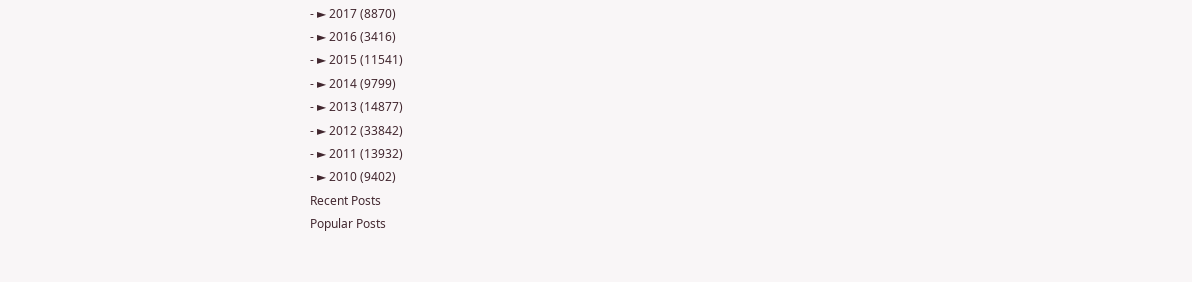- ► 2017 (8870)
- ► 2016 (3416)
- ► 2015 (11541)
- ► 2014 (9799)
- ► 2013 (14877)
- ► 2012 (33842)
- ► 2011 (13932)
- ► 2010 (9402)
Recent Posts
Popular Posts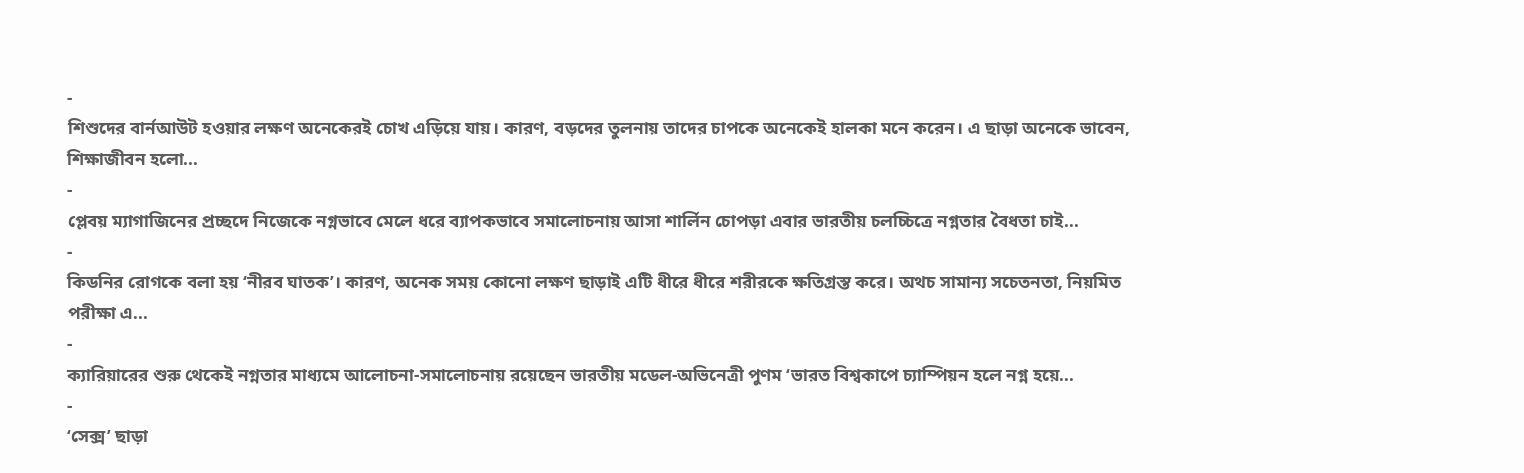-
শিশুদের বার্নআউট হওয়ার লক্ষণ অনেকেরই চোখ এড়িয়ে যায়। কারণ, বড়দের তুলনায় তাদের চাপকে অনেকেই হালকা মনে করেন। এ ছাড়া অনেকে ভাবেন, শিক্ষাজীবন হলো...
-
প্লেবয় ম্যাগাজিনের প্রচ্ছদে নিজেকে নগ্নভাবে মেলে ধরে ব্যাপকভাবে সমালোচনায় আসা শার্লিন চোপড়া এবার ভারতীয় চলচ্চিত্রে নগ্নতার বৈধতা চাই...
-
কিডনির রোগকে বলা হয় ‘নীরব ঘাতক’। কারণ, অনেক সময় কোনো লক্ষণ ছাড়াই এটি ধীরে ধীরে শরীরকে ক্ষতিগ্রস্ত করে। অথচ সামান্য সচেতনতা, নিয়মিত পরীক্ষা এ...
-
ক্যারিয়ারের শুরু থেকেই নগ্নতার মাধ্যমে আলোচনা-সমালোচনায় রয়েছেন ভারতীয় মডেল-অভিনেত্রী পুণম ‘ভারত বিশ্বকাপে চ্যাম্পিয়ন হলে নগ্ন হয়ে...
-
‘সেক্স’ ছাড়া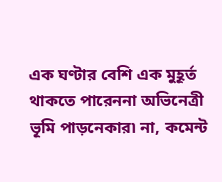এক ঘণ্টার বেশি এক মুহূর্ত থাকতে পারেননা অভিনেত্রী ভূমি পাড়নেকার৷ না, কমেন্ট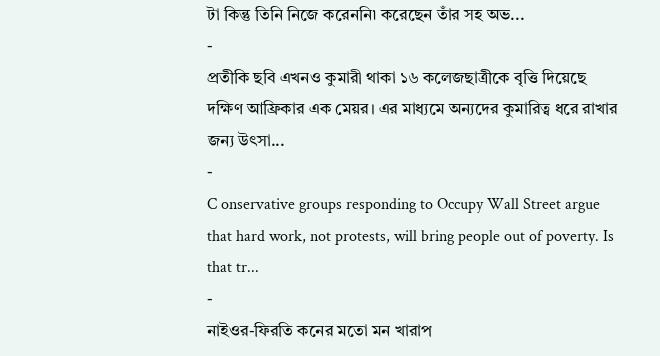টা কিন্তু তিনি নিজে করেননি৷ করেছেন তাঁর সহ অভ...
-
প্রতীকি ছবি এখনও কুমারী থাকা ১৬ কলেজছাত্রীকে বৃত্তি দিয়েছে দক্ষিণ আফ্রিকার এক মেয়র। এর মাধ্যমে অন্যদের কুমারিত্ব ধরে রাখার জন্য উৎসা...
-
C onservative groups responding to Occupy Wall Street argue that hard work, not protests, will bring people out of poverty. Is that tr...
-
নাইওর-ফিরতি কনের মতো মন খারাপ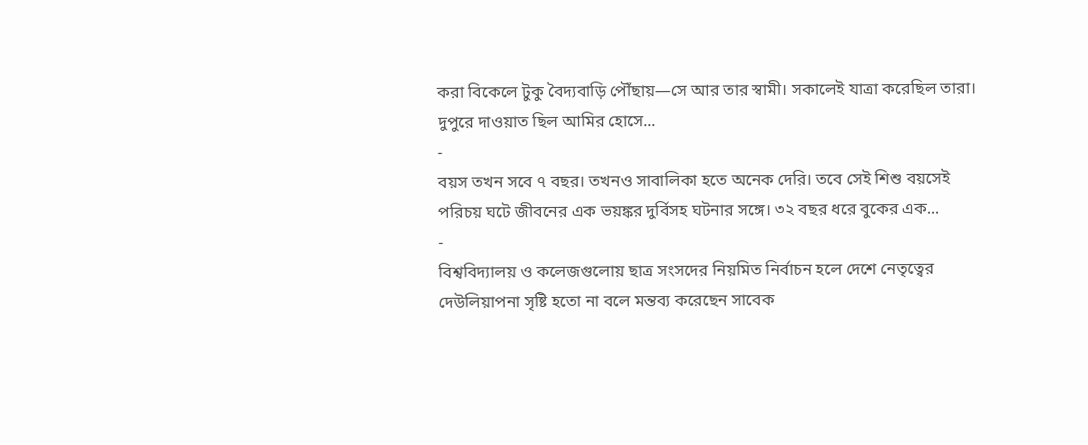করা বিকেলে টুকু বৈদ্যবাড়ি পৌঁছায়—সে আর তার স্বামী। সকালেই যাত্রা করেছিল তারা। দুপুরে দাওয়াত ছিল আমির হোসে...
-
বয়স তখন সবে ৭ বছর। তখনও সাবালিকা হতে অনেক দেরি। তবে সেই শিশু বয়সেই পরিচয় ঘটে জীবনের এক ভয়ঙ্কর দুর্বিসহ ঘটনার সঙ্গে। ৩২ বছর ধরে বুকের এক...
-
বিশ্ববিদ্যালয় ও কলেজগুলোয় ছাত্র সংসদের নিয়মিত নির্বাচন হলে দেশে নেতৃত্বের দেউলিয়াপনা সৃষ্টি হতো না বলে মন্তব্য করেছেন সাবেক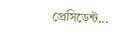প্রেসিডেন্ট...